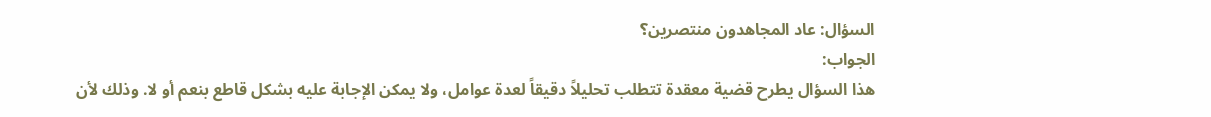السؤال: عاد المجاهدون منتصرين؟
الجواب:
هذا السؤال يطرح قضية معقدة تتطلب تحليلاً دقيقاً لعدة عوامل، ولا يمكن الإجابة عليه بشكل قاطع بنعم أو لا. وذلك لأن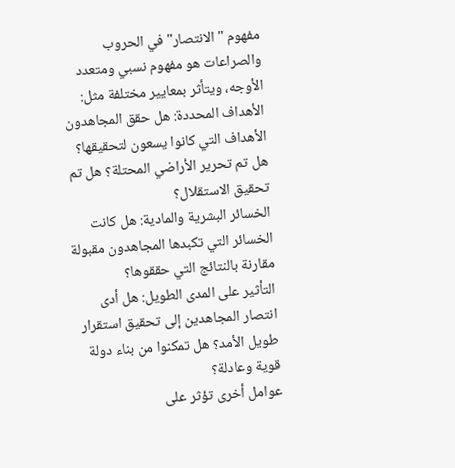مفهوم "الانتصار" في الحروب والصراعات هو مفهوم نسبي ومتعدد الأوجه، ويتأثر بمعايير مختلفة مثل:
الأهداف المحددة: هل حقق المجاهدون الأهداف التي كانوا يسعون لتحقيقها؟ هل تم تحرير الأراضي المحتلة؟ هل تم تحقيق الاستقلال؟
الخسائر البشرية والمادية: هل كانت الخسائر التي تكبدها المجاهدون مقبولة مقارنة بالنتائج التي حققوها؟
التأثير على المدى الطويل: هل أدى انتصار المجاهدين إلى تحقيق استقرار طويل الأمد؟ هل تمكنوا من بناء دولة قوية وعادلة؟
عوامل أخرى تؤثر على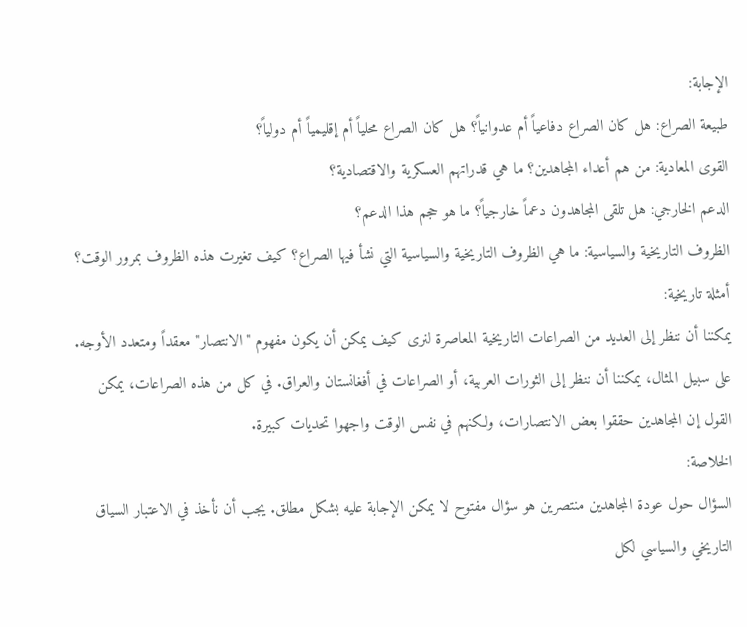الإجابة:
طبيعة الصراع: هل كان الصراع دفاعياً أم عدوانياً؟ هل كان الصراع محلياً أم إقليمياً أم دولياً؟
القوى المعادية: من هم أعداء المجاهدين؟ ما هي قدراتهم العسكرية والاقتصادية؟
الدعم الخارجي: هل تلقى المجاهدون دعماً خارجياً؟ ما هو حجم هذا الدعم؟
الظروف التاريخية والسياسية: ما هي الظروف التاريخية والسياسية التي نشأ فيها الصراع؟ كيف تغيرت هذه الظروف بمرور الوقت؟
أمثلة تاريخية:
يمكننا أن ننظر إلى العديد من الصراعات التاريخية المعاصرة لنرى كيف يمكن أن يكون مفهوم "الانتصار" معقداً ومتعدد الأوجه. على سبيل المثال، يمكننا أن ننظر إلى الثورات العربية، أو الصراعات في أفغانستان والعراق. في كل من هذه الصراعات، يمكن القول إن المجاهدين حققوا بعض الانتصارات، ولكنهم في نفس الوقت واجهوا تحديات كبيرة.
الخلاصة:
السؤال حول عودة المجاهدين منتصرين هو سؤال مفتوح لا يمكن الإجابة عليه بشكل مطلق. يجب أن نأخذ في الاعتبار السياق التاريخي والسياسي لكل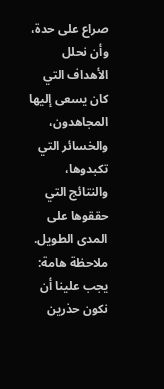صراع على حدة، وأن نحلل الأهداف التي كان يسعى إليها المجاهدون، والخسائر التي تكبدوها، والنتائج التي حققوها على المدى الطويل.
ملاحظة هامة:
يجب علينا أن نكون حذرين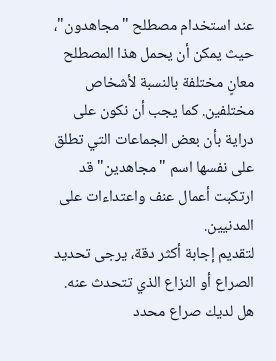عند استخدام مصطلح "مجاهدون"، حيث يمكن أن يحمل هذا المصطلح معانٍ مختلفة بالنسبة لأشخاص مختلفين. كما يجب أن نكون على دراية بأن بعض الجماعات التي تطلق على نفسها اسم "مجاهدين" قد ارتكبت أعمال عنف واعتداءات على المدنيين.
لتقديم إجابة أكثر دقة، يرجى تحديد الصراع أو النزاع الذي تتحدث عنه.
هل لديك صراع محدد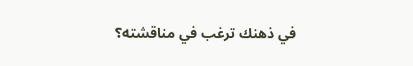في ذهنك ترغب في مناقشته؟